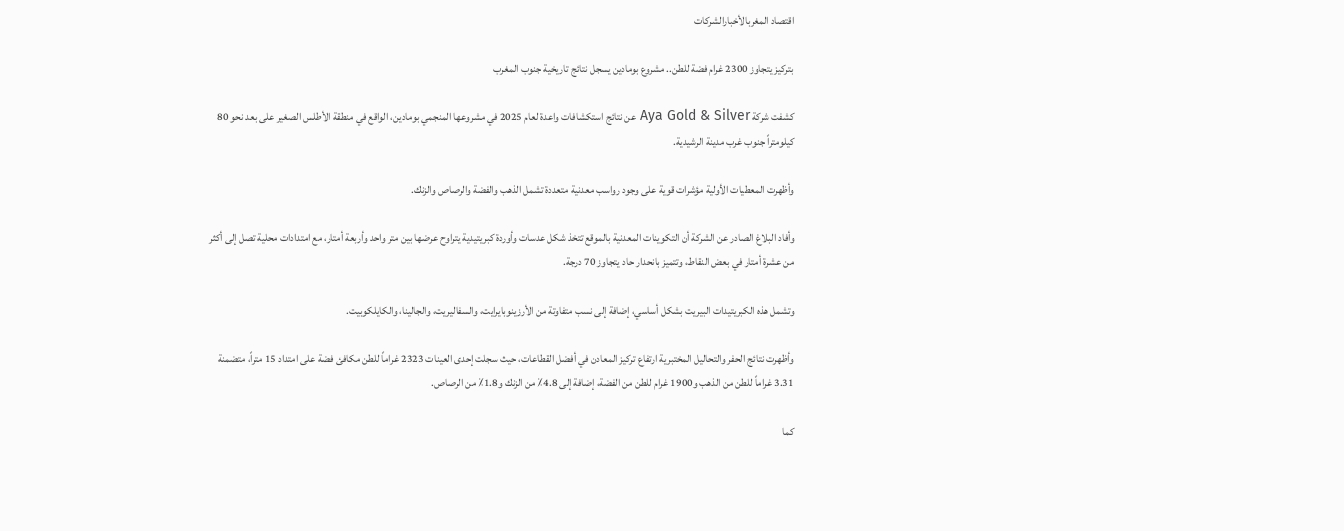اقتصاد المغربالأخبارالشركات

بتركيز يتجاوز 2300 غرام فضة للطن.. مشروع بومادين يسجل نتائج تاريخية جنوب المغرب

كشفت شركة Aya Gold & Silver عن نتائج استكشافات واعدة لعام 2025 في مشروعها المنجمي بومادين، الواقع في منطقة الأطلس الصغير على بعد نحو 80 كيلومتراً جنوب غرب مدينة الرشيدية.

وأظهرت المعطيات الأولية مؤشرات قوية على وجود رواسب معدنية متعددة تشمل الذهب والفضة والرصاص والزنك.

وأفاد البلاغ الصادر عن الشركة أن التكوينات المعدنية بالموقع تتخذ شكل عدسات وأوردة كبريتيدية يتراوح عرضها بين متر واحد وأربعة أمتار، مع امتدادات محلية تصل إلى أكثر من عشرة أمتار في بعض النقاط، وتتميز بانحدار حاد يتجاوز 70 درجة.

وتشمل هذه الكبريتيدات البيريت بشكل أساسي، إضافة إلى نسب متفاوتة من الأرزينوبايرايت، والسفاليريت، والجالينا، والكايلكوبيت.

وأظهرت نتائج الحفر والتحاليل المختبرية ارتفاع تركيز المعادن في أفضل القطاعات، حيث سجلت إحدى العينات 2323 غراماً للطن مكافئ فضة على امتداد 15 متراً، متضمنة 3.31 غراماً للطن من الذهب و1900 غرام للطن من الفضة، إضافة إلى 4.8٪ من الزنك و1.8٪ من الرصاص.

كما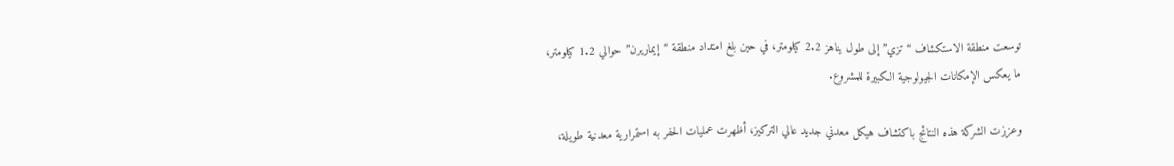توسعت منطقة الاستكشاف “تزي” إلى طول يناهز 2.2 كيلومتر، في حين بلغ امتداد منطقة “إيماريرن” حوالي 1.2 كيلومتر، ما يعكس الإمكانات الجيولوجية الكبيرة للمشروع.

وعززت الشركة هذه النتائج باكتشاف هيكل معدني جديد عالي التركيز، أظهرت عمليات الحفر به استمرارية معدنية طويلة،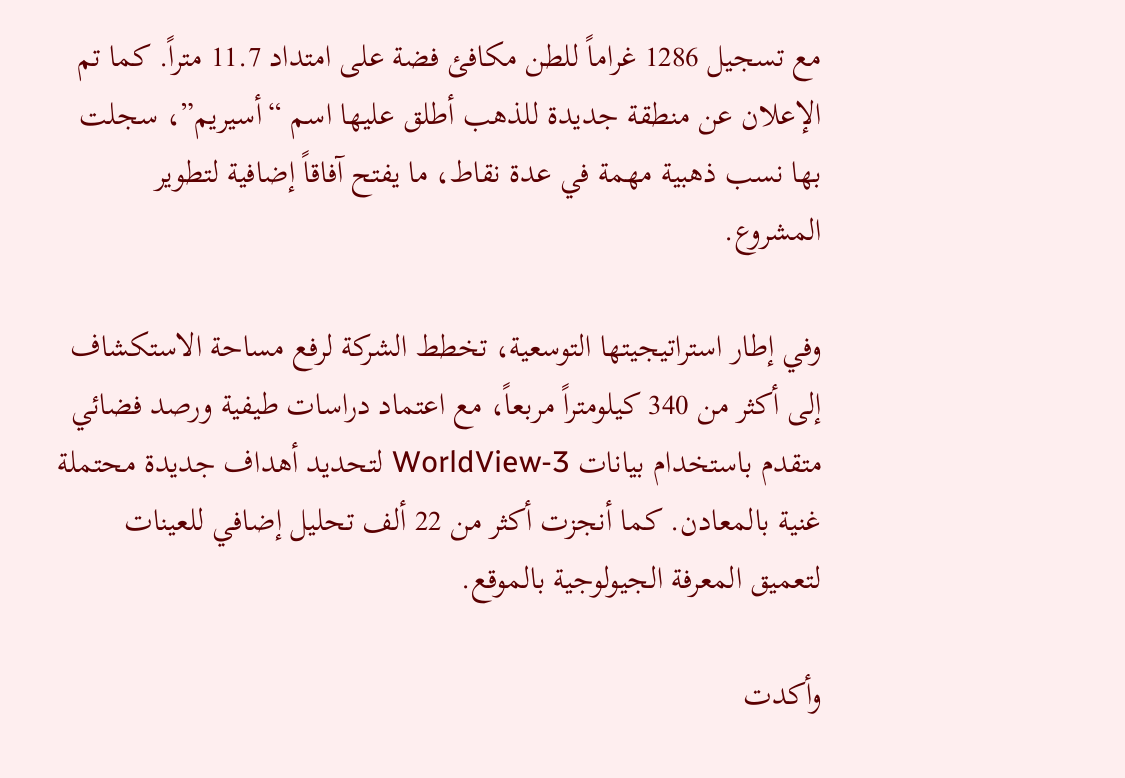مع تسجيل 1286 غراماً للطن مكافئ فضة على امتداد 11.7 متراً. كما تم الإعلان عن منطقة جديدة للذهب أطلق عليها اسم “أسيريم”، سجلت بها نسب ذهبية مهمة في عدة نقاط، ما يفتح آفاقاً إضافية لتطوير المشروع.

وفي إطار استراتيجيتها التوسعية، تخطط الشركة لرفع مساحة الاستكشاف إلى أكثر من 340 كيلومتراً مربعاً، مع اعتماد دراسات طيفية ورصد فضائي متقدم باستخدام بيانات WorldView-3 لتحديد أهداف جديدة محتملة غنية بالمعادن. كما أنجزت أكثر من 22 ألف تحليل إضافي للعينات لتعميق المعرفة الجيولوجية بالموقع.

وأكدت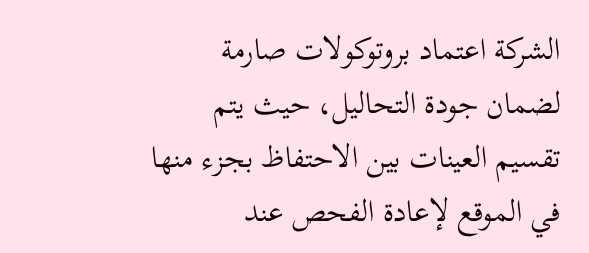الشركة اعتماد بروتوكولات صارمة لضمان جودة التحاليل، حيث يتم تقسيم العينات بين الاحتفاظ بجزء منها في الموقع لإعادة الفحص عند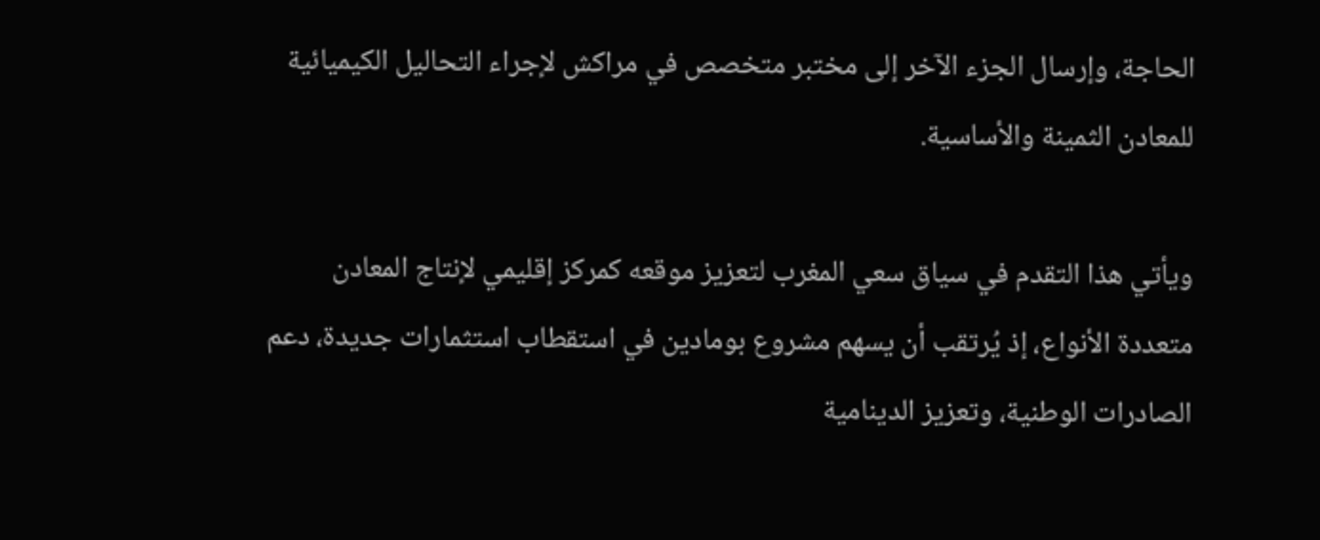الحاجة، وإرسال الجزء الآخر إلى مختبر متخصص في مراكش لإجراء التحاليل الكيميائية للمعادن الثمينة والأساسية.

ويأتي هذا التقدم في سياق سعي المغرب لتعزيز موقعه كمركز إقليمي لإنتاج المعادن متعددة الأنواع، إذ يُرتقب أن يسهم مشروع بومادين في استقطاب استثمارات جديدة، دعم الصادرات الوطنية، وتعزيز الدينامية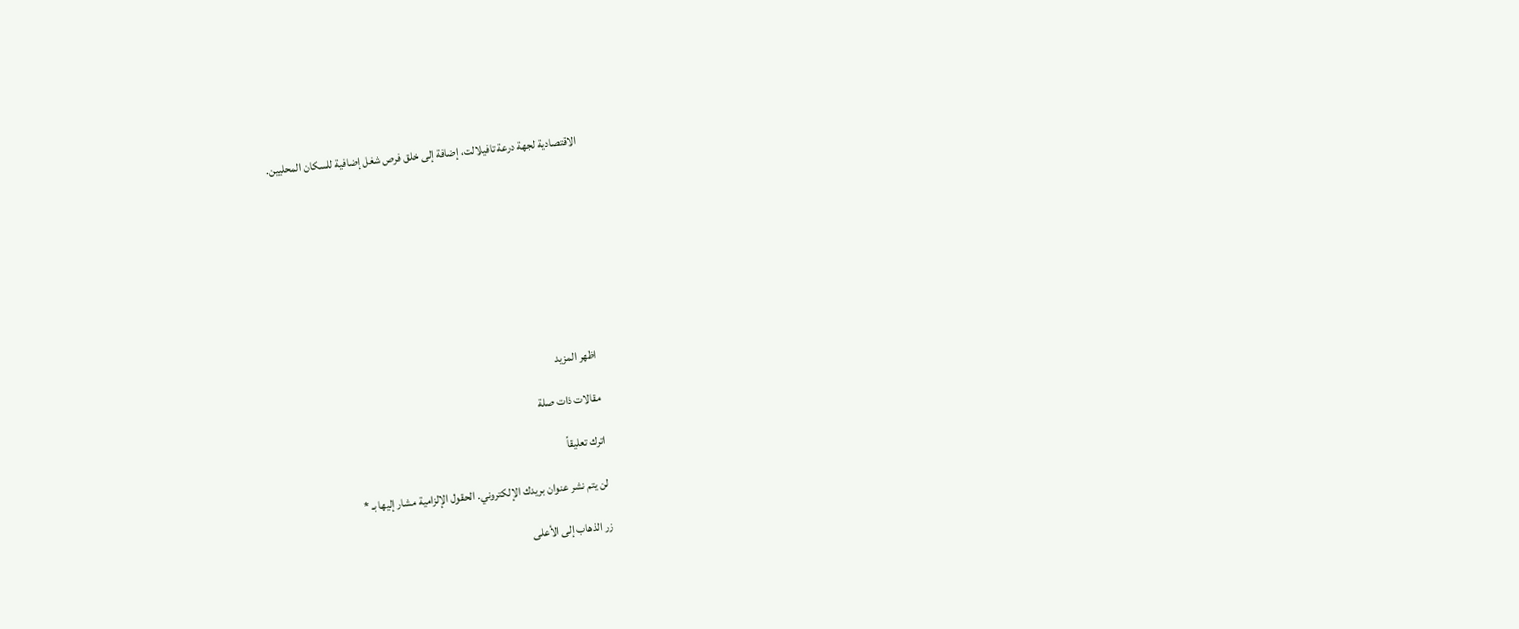الاقتصادية لجهة درعة تافيلالت، إضافة إلى خلق فرص شغل إضافية للسكان المحليين.









اظهر المزيد

مقالات ذات صلة

اترك تعليقاً

لن يتم نشر عنوان بريدك الإلكتروني. الحقول الإلزامية مشار إليها بـ *

زر الذهاب إلى الأعلى